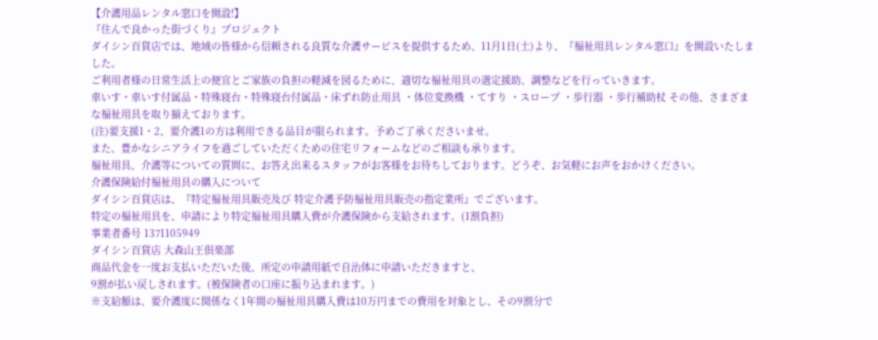【介護用品レンタル窓口を開設!】
『住んで良かった街づくり』プロジェクト
ダイシン百貨店では、地域の皆様から信頼される良質な介護サービスを提供するため、11月1日(土)より、『福祉用具レンタル窓口』を開設いたしました。
ご利用者様の日常生活上の便宜とご家族の負担の軽減を図るために、適切な福祉用具の選定援助、調整などを行っていきます。
車いす・車いす付属品・特殊寝台・特殊寝台付属品・床ずれ防止用具 ・体位変換機 ・てすり ・スロープ ・歩行器 ・歩行補助杖 その他、さまざまな福祉用具を取り揃えております。
(注)要支援1・2、要介護1の方は利用できる品目が限られます。予めご了承くださいませ。
また、豊かなシニアライフを過ごしていただくための住宅リフォームなどのご相談も承ります。
福祉用具、介護等についての質問に、お答え出来るスタッフがお客様をお待ちしております。どうぞ、お気軽にお声をおかけください。
介護保険給付福祉用具の購入について
ダイシン百貨店は、『特定福祉用具販売及び 特定介護予防福祉用具販売の指定業所』でございます。
特定の福祉用具を、申請により特定福祉用具購入費が介護保険から支給されます。(1割負担)
事業者番号 1371105949
ダイシン百貨店 大森山王倶楽部
商品代金を一度お支払いただいた後、所定の申請用紙で自治体に申請いただきますと、
9割が払い戻しされます。(被保険者の口座に振り込まれます。)
※支給額は、要介護度に関係なく1年間の福祉用具購入費は10万円までの費用を対象とし、その9割分で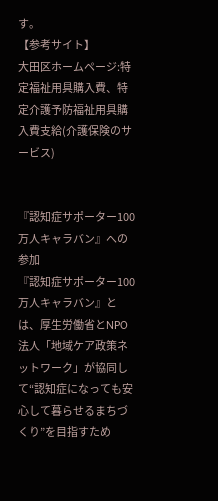す。
【参考サイト】
大田区ホームページ:特定福祉用具購入費、特定介護予防福祉用具購入費支給(介護保険のサービス)


『認知症サポーター100万人キャラバン』への参加
『認知症サポーター100万人キャラバン』とは、厚生労働省とNPO法人「地域ケア政策ネットワーク」が協同して“認知症になっても安心して暮らせるまちづくり”を目指すため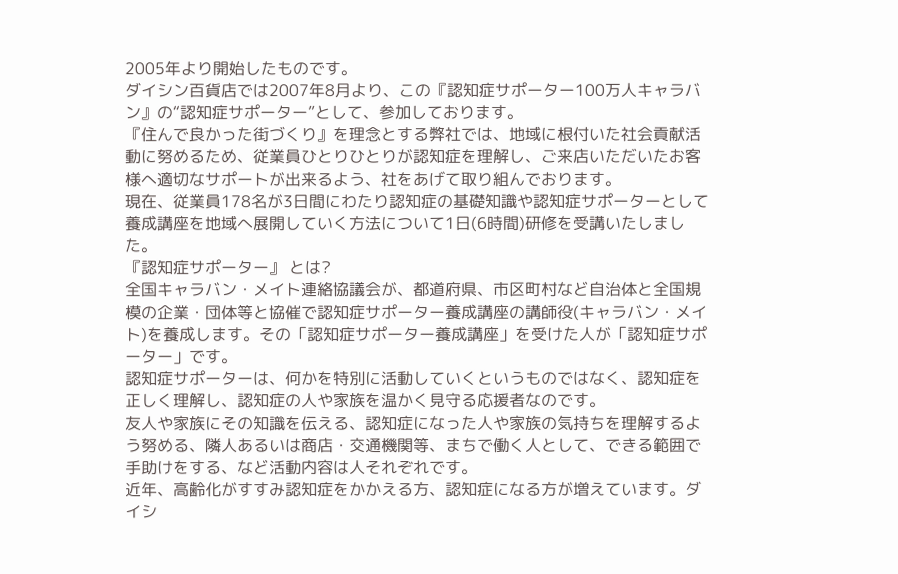2005年より開始したものです。
ダイシン百貨店では2007年8月より、この『認知症サポーター100万人キャラバン』の“認知症サポーター”として、参加しております。
『住んで良かった街づくり』を理念とする弊社では、地域に根付いた社会貢献活動に努めるため、従業員ひとりひとりが認知症を理解し、ご来店いただいたお客様へ適切なサポートが出来るよう、社をあげて取り組んでおります。
現在、従業員178名が3日間にわたり認知症の基礎知識や認知症サポーターとして養成講座を地域へ展開していく方法について1日(6時間)研修を受講いたしました。
『認知症サポーター』 とは?
全国キャラバン・メイト連絡協議会が、都道府県、市区町村など自治体と全国規模の企業・団体等と協催で認知症サポーター養成講座の講師役(キャラバン・メイト)を養成します。その「認知症サポーター養成講座」を受けた人が「認知症サポーター」です。
認知症サポーターは、何かを特別に活動していくというものではなく、認知症を正しく理解し、認知症の人や家族を温かく見守る応援者なのです。
友人や家族にその知識を伝える、認知症になった人や家族の気持ちを理解するよう努める、隣人あるいは商店・交通機関等、まちで働く人として、できる範囲で手助けをする、など活動内容は人それぞれです。
近年、高齢化がすすみ認知症をかかえる方、認知症になる方が増えています。ダイシ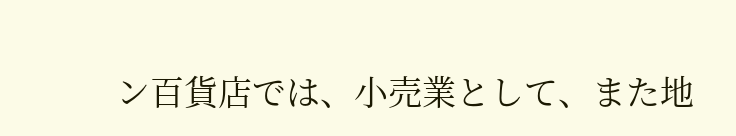ン百貨店では、小売業として、また地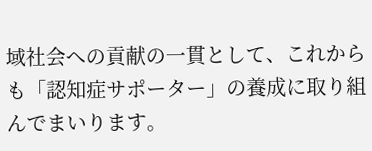域社会への貢献の一貫として、これからも「認知症サポーター」の養成に取り組んでまいります。